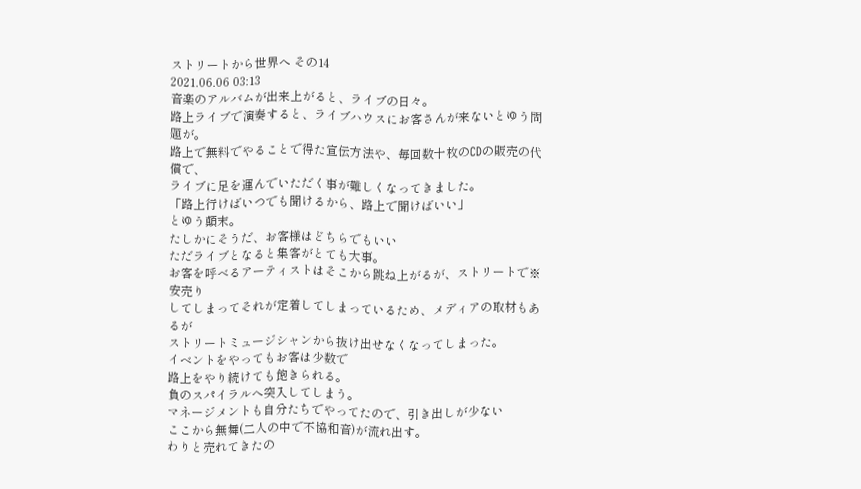ストリートから世界へ その14
2021.06.06 03:13
音楽のアルバムが出来上がると、ライブの日々。
路上ライブで演奏すると、ライブハウスにお客さんが来ないとゆう問題が。
路上で無料でやることで得た宣伝方法や、毎回数十枚のCDの販売の代償で、
ライブに足を運んでいただく事が難しくなってきました。
「路上行けばいつでも聞けるから、路上で聞けばいい」
とゆう顛末。
たしかにそうだ、お客様はどちらでもいい
ただライブとなると集客がとても大事。
お客を呼べるアーティストはそこから跳ね上がるが、ストリートで※安売り
してしまってそれが定着してしまっているため、メディアの取材もあるが
ストリートミュージシャンから抜け出せなくなってしまった。
イベントをやってもお客は少数で
路上をやり続けても飽きられる。
負のスパイラルへ突入してしまう。
マネージメントも自分たちでやってたので、引き出しが少ない
ここから無舞(二人の中で不協和音)が流れ出す。
わりと売れてきたの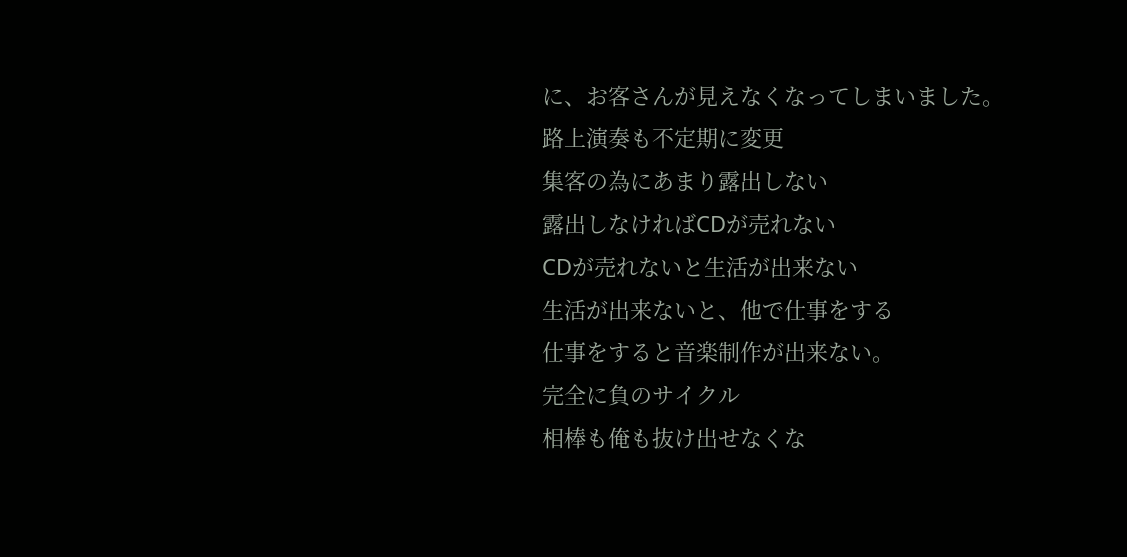に、お客さんが見えなくなってしまいました。
路上演奏も不定期に変更
集客の為にあまり露出しない
露出しなければCDが売れない
CDが売れないと生活が出来ない
生活が出来ないと、他で仕事をする
仕事をすると音楽制作が出来ない。
完全に負のサイクル
相棒も俺も抜け出せなくな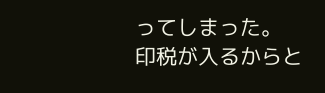ってしまった。
印税が入るからと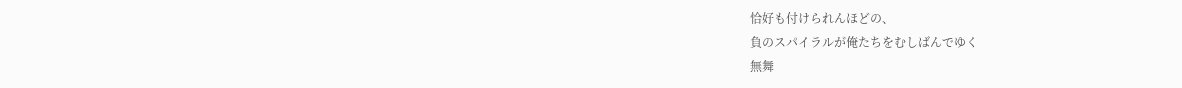恰好も付けられんほどの、
負のスパイラルが俺たちをむしばんでゆく
無舞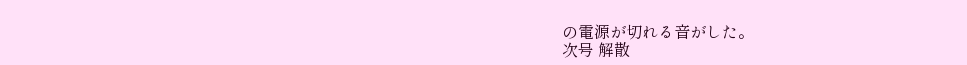の電源が切れる音がした。
次号 解散